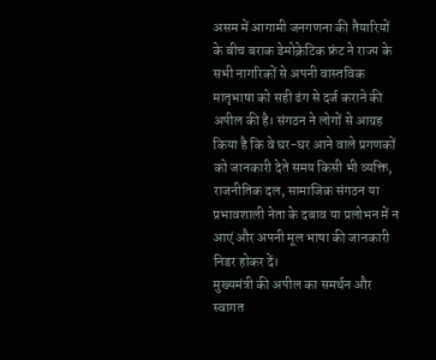असम में आगामी जनगणना की तैयारियों के बीच बराक डेमोक्रेटिक फ्रंट ने राज्य के सभी नागरिकों से अपनी वास्तविक मातृभाषा को सही ढंग से दर्ज कराने की अपील की है। संगठन ने लोगों से आग्रह किया है कि वे घर-घर आने वाले प्रगणकों को जानकारी देते समय किसी भी व्यक्ति, राजनीतिक दल, सामाजिक संगठन या प्रभावशाली नेता के दबाव या प्रलोभन में न आएं और अपनी मूल भाषा की जानकारी निडर होकर दें।
मुख्यमंत्री की अपील का समर्थन और स्वागत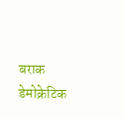बराक डेमोक्रेटिक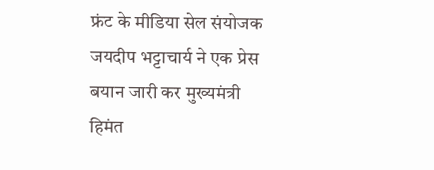फ्रंट के मीडिया सेल संयोजक जयदीप भट्टाचार्य ने एक प्रेस बयान जारी कर मुख्यमंत्री हिमंत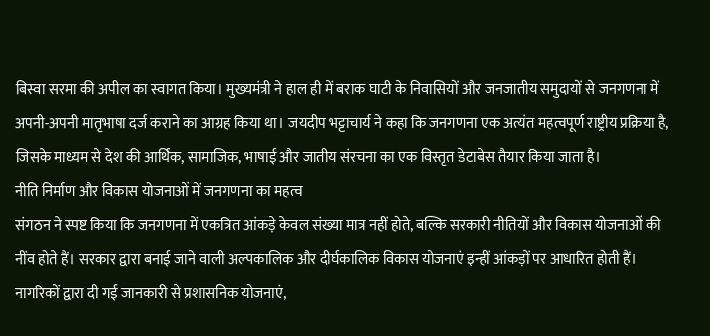बिस्वा सरमा की अपील का स्वागत किया। मुख्यमंत्री ने हाल ही में बराक घाटी के निवासियों और जनजातीय समुदायों से जनगणना में अपनी-अपनी मातृभाषा दर्ज कराने का आग्रह किया था। जयदीप भट्टाचार्य ने कहा कि जनगणना एक अत्यंत महत्वपूर्ण राष्ट्रीय प्रक्रिया है, जिसके माध्यम से देश की आर्थिक, सामाजिक, भाषाई और जातीय संरचना का एक विस्तृत डेटाबेस तैयार किया जाता है।
नीति निर्माण और विकास योजनाओं में जनगणना का महत्व
संगठन ने स्पष्ट किया कि जनगणना में एकत्रित आंकड़े केवल संख्या मात्र नहीं होते, बल्कि सरकारी नीतियों और विकास योजनाओं की नींव होते हैं। सरकार द्वारा बनाई जाने वाली अल्पकालिक और दीर्घकालिक विकास योजनाएं इन्हीं आंकड़ों पर आधारित होती हैं। नागरिकों द्वारा दी गई जानकारी से प्रशासनिक योजनाएं,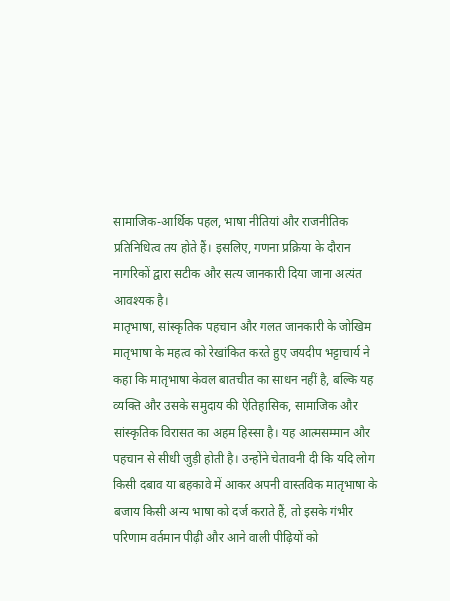सामाजिक-आर्थिक पहल, भाषा नीतियां और राजनीतिक प्रतिनिधित्व तय होते हैं। इसलिए, गणना प्रक्रिया के दौरान नागरिकों द्वारा सटीक और सत्य जानकारी दिया जाना अत्यंत आवश्यक है।
मातृभाषा, सांस्कृतिक पहचान और गलत जानकारी के जोखिम
मातृभाषा के महत्व को रेखांकित करते हुए जयदीप भट्टाचार्य ने कहा कि मातृभाषा केवल बातचीत का साधन नहीं है, बल्कि यह व्यक्ति और उसके समुदाय की ऐतिहासिक, सामाजिक और सांस्कृतिक विरासत का अहम हिस्सा है। यह आत्मसम्मान और पहचान से सीधी जुड़ी होती है। उन्होंने चेतावनी दी कि यदि लोग किसी दबाव या बहकावे में आकर अपनी वास्तविक मातृभाषा के बजाय किसी अन्य भाषा को दर्ज कराते हैं, तो इसके गंभीर परिणाम वर्तमान पीढ़ी और आने वाली पीढ़ियों को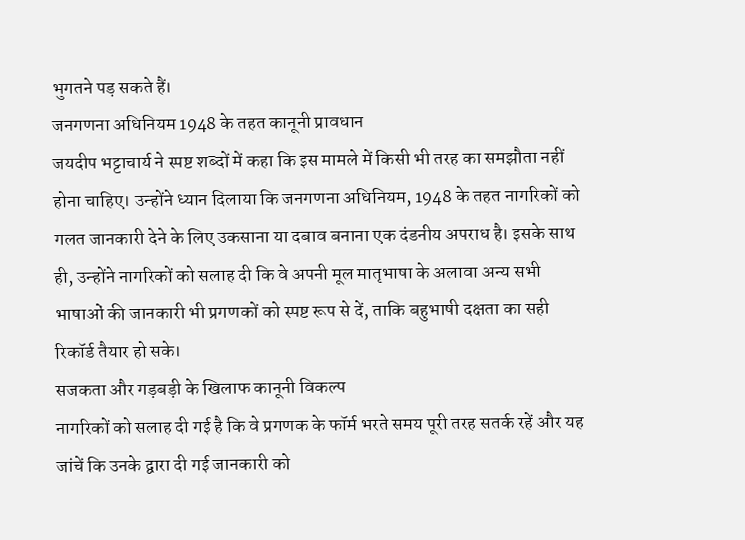भुगतने पड़ सकते हैं।
जनगणना अधिनियम 1948 के तहत कानूनी प्रावधान
जयदीप भट्टाचार्य ने स्पष्ट शब्दों में कहा कि इस मामले में किसी भी तरह का समझौता नहीं होना चाहिए। उन्होंने ध्यान दिलाया कि जनगणना अधिनियम, 1948 के तहत नागरिकों को गलत जानकारी देने के लिए उकसाना या दबाव बनाना एक दंडनीय अपराध है। इसके साथ ही, उन्होंने नागरिकों को सलाह दी कि वे अपनी मूल मातृभाषा के अलावा अन्य सभी भाषाओं की जानकारी भी प्रगणकों को स्पष्ट रूप से दें, ताकि बहुभाषी दक्षता का सही रिकॉर्ड तैयार हो सके।
सजकता और गड़बड़ी के खिलाफ कानूनी विकल्प
नागरिकों को सलाह दी गई है कि वे प्रगणक के फॉर्म भरते समय पूरी तरह सतर्क रहें और यह जांचें कि उनके द्वारा दी गई जानकारी को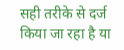सही तरीके से दर्ज किया जा रहा है या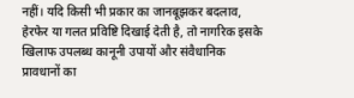नहीं। यदि किसी भी प्रकार का जानबूझकर बदलाव, हेरफेर या गलत प्रविष्टि दिखाई देती है, तो नागरिक इसके खिलाफ उपलब्ध कानूनी उपायों और संवैधानिक प्रावधानों का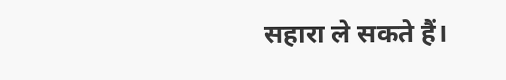सहारा ले सकते हैं।